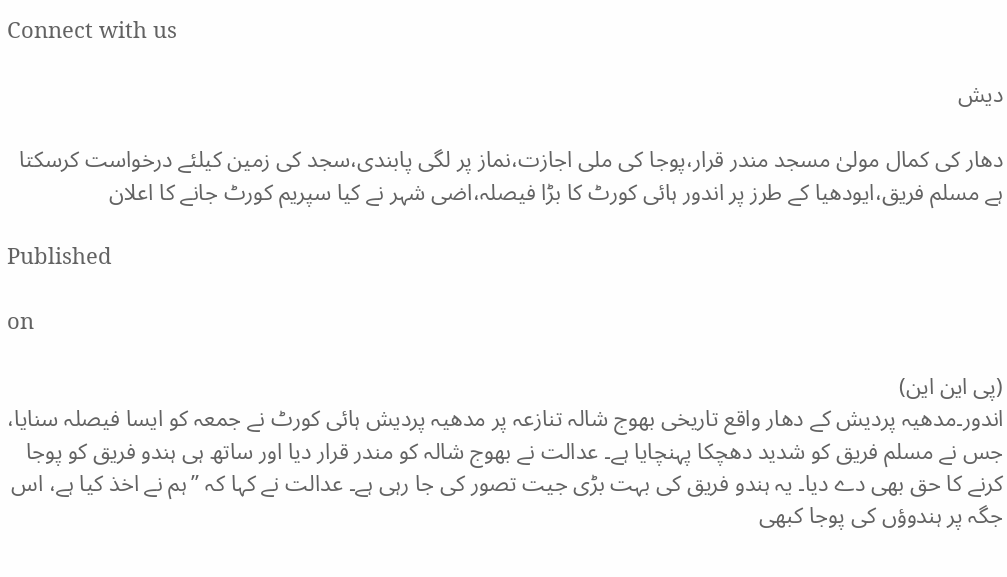Connect with us

دیش

دھار کی کمال مولیٰ مسجد مندر قرار،پوجا کی ملی اجازت،نماز پر لگی پابندی،سجد کی زمین کیلئے درخواست کرسکتا ہے مسلم فریق،ایودھیا کے طرز پر اندور ہائی کورٹ کا بڑا فیصلہ،اضی شہر نے کیا سپریم کورٹ جانے کا اعلان

Published

on

(پی این این)
اندور۔مدھیہ پردیش کے دھار واقع تاریخی بھوج شالہ تنازعہ پر مدھیہ پردیش ہائی کورٹ نے جمعہ کو ایسا فیصلہ سنایا، جس نے مسلم فریق کو شدید دھچکا پہنچایا ہے۔ عدالت نے بھوج شالہ کو مندر قرار دیا اور ساتھ ہی ہندو فریق کو پوجا کرنے کا حق بھی دے دیا۔ یہ ہندو فریق کی بہت بڑی جیت تصور کی جا رہی ہے۔ عدالت نے کہا کہ ’’ہم نے اخذ کیا ہے، اس جگہ پر ہندوؤں کی پوجا کبھی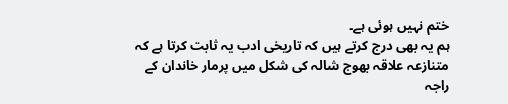ختم نہیں ہوئی ہے۔
ہم یہ بھی درج کرتے ہیں کہ تاریخی ادب یہ ثابت کرتا ہے کہ متنازعہ علاقہ بھوج شالہ کی شکل میں پرمار خاندان کے راجہ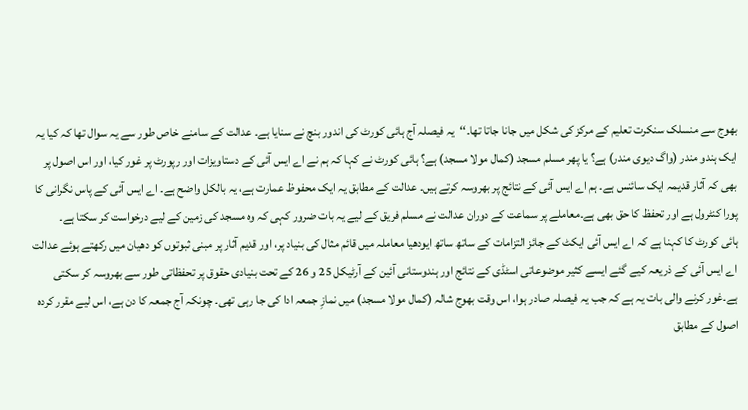بھوج سے منسلک سنکرت تعلیم کے مرکز کی شکل میں جانا جاتا تھا۔‘‘یہ فیصلہ آج ہائی کورٹ کی اندور بنچ نے سنایا ہے۔ عدالت کے سامنے خاص طور سے یہ سوال تھا کہ کیا یہ ایک ہندو مندر (واگ دیوی مندر) ہے؟ یا پھر مسلم مسجد (کمال مولا مسجد) ہے؟ ہائی کورٹ نے کہا کہ ہم نے اے ایس آئی کے دستاویزات اور رپورٹ پر غور کیا، اور اس اصول پر بھی کہ آثار قدیمہ ایک سائنس ہے۔ ہم اے ایس آئی کے نتائج پر بھروسہ کرتے ہیں۔ عدالت کے مطابق یہ ایک محفوظ عمارت ہے، یہ بالکل واضح ہے۔ اے ایس آئی کے پاس نگرانی کا پورا کنٹرول ہے اور تحفظ کا حق بھی ہے۔معاملے پر سماعت کے دوران عدالت نے مسلم فریق کے لیے یہ بات ضرور کہی کہ وہ مسجد کی زمین کے لیے درخواست کر سکتا ہے۔
ہائی کورٹ کا کہنا ہے کہ اے ایس آئی ایکٹ کے جائز التزامات کے ساتھ ساتھ ایودھیا معاملہ میں قائم مثال کی بنیاد پر، اور قدیم آثار پر مبنی ثبوتوں کو دھیان میں رکھتے ہوئے عدالت اے ایس آئی کے ذریعہ کیے گئے ایسے کثیر موضوعاتی اسٹڈی کے نتائج اور ہندوستانی آئین کے آرٹیکل 25 و 26 کے تحت بنیادی حقوق پر تحفظاتی طور سے بھروسہ کر سکتی ہے۔غور کرنے والی بات یہ ہے کہ جب یہ فیصلہ صادر ہوا، اس وقت بھوج شالہ (کمال مولا مسجد) میں نمازِ جمعہ ادا کی جا رہی تھی۔ چونکہ آج جمعہ کا دن ہے، اس لیے مقرر کردہ اصول کے مطابق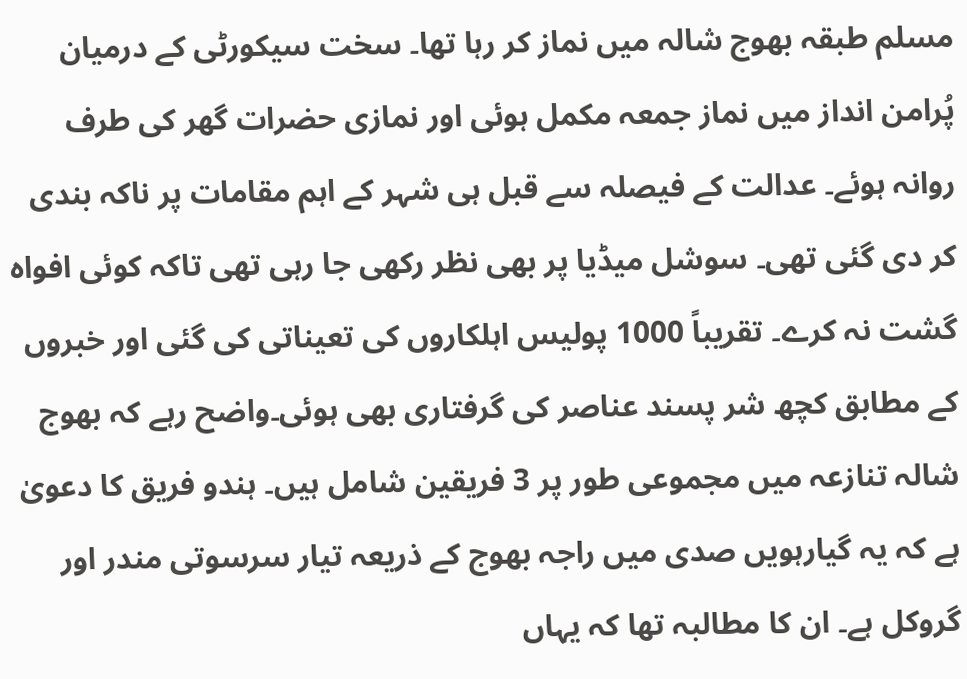مسلم طبقہ بھوج شالہ میں نماز کر رہا تھا۔ سخت سیکورٹی کے درمیان پُرامن انداز میں نماز جمعہ مکمل ہوئی اور نمازی حضرات گھر کی طرف روانہ ہوئے۔ عدالت کے فیصلہ سے قبل ہی شہر کے اہم مقامات پر ناکہ بندی کر دی گئی تھی۔ سوشل میڈیا پر بھی نظر رکھی جا رہی تھی تاکہ کوئی افواہ گشت نہ کرے۔ تقریباً 1000 پولیس اہلکاروں کی تعیناتی کی گئی اور خبروں کے مطابق کچھ شر پسند عناصر کی گرفتاری بھی ہوئی۔واضح رہے کہ بھوج شالہ تنازعہ میں مجموعی طور پر 3 فریقین شامل ہیں۔ ہندو فریق کا دعویٰ ہے کہ یہ گیارہویں صدی میں راجہ بھوج کے ذریعہ تیار سرسوتی مندر اور گروکل ہے۔ ان کا مطالبہ تھا کہ یہاں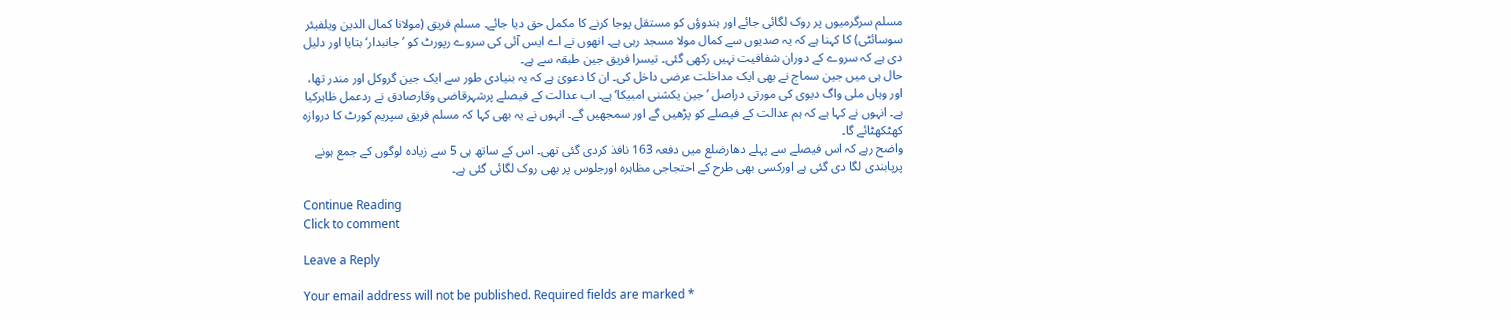مسلم سرگرمیوں پر روک لگائی جائے اور ہندوؤں کو مستقل پوجا کرنے کا مکمل حق دیا جائے۔ مسلم فریق (مولانا کمال الدین ویلفیئر سوسائٹی) کا کہنا ہے کہ یہ صدیوں سے کمال مولا مسجد رہی ہے۔ انھوں نے اے ایس آئی کی سروے رپورٹ کو ’جانبدار‘ بتایا اور دلیل دی ہے کہ سروے کے دوران شفافیت نہیں رکھی گئی۔ تیسرا فریق جین طبقہ سے ہے۔
حال ہی میں جین سماج نے بھی ایک مداخلت عرضی داخل کی۔ ان کا دعویٰ ہے کہ یہ بنیادی طور سے ایک جین گروکل اور مندر تھا، اور وہاں ملی واگ دیوی کی مورتی دراصل ’جین یکشنی امبیکا‘ ہے۔ اب عدالت کے فیصلے پرشہرقاضی وقارصادق نے ردعمل ظاہرکیا ہے۔ انہوں نے کہا ہے کہ ہم عدالت کے فیصلے کو پڑھیں گے اور سمجھیں گے۔ انہوں نے یہ بھی کہا کہ مسلم فریق سپریم کورٹ کا دروازہ کھٹکھٹائے گا۔
واضح رہے کہ اس فیصلے سے پہلے دھارضلع میں دفعہ 163 نافذ کردی گئی تھی۔ اس کے ساتھ ہی 5 سے زیادہ لوگوں کے جمع ہونے پرپابندی لگا دی گئی ہے اورکسی بھی طرح کے احتجاجی مظاہرہ اورجلوس پر بھی روک لگائی گئی ہے۔

Continue Reading
Click to comment

Leave a Reply

Your email address will not be published. Required fields are marked *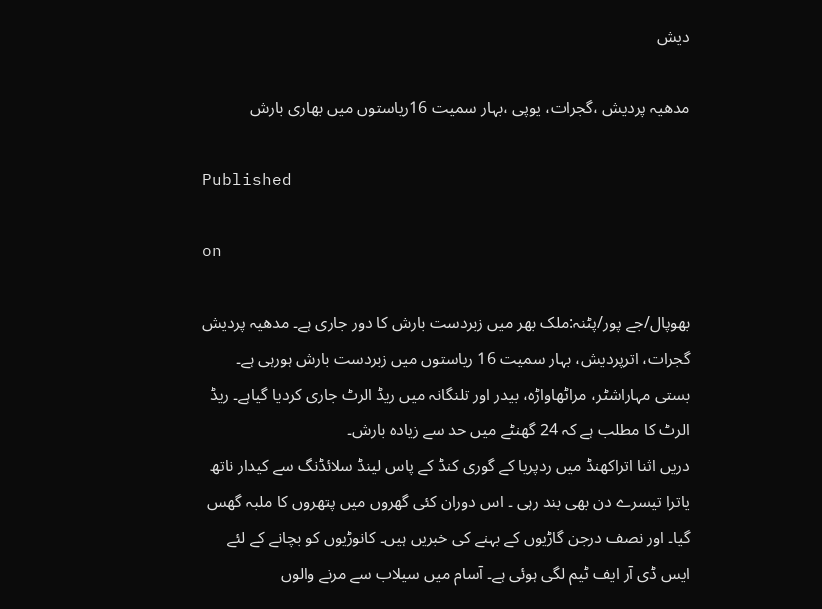دیش

مدھیہ پردیش ،گجرات، یوپی ،بہار سمیت 16ریاستوں میں بھاری بارش

Published

on

بھوپال/جے پور/پٹنہ:ملک بھر میں زبردست بارش کا دور جاری ہے۔ مدھیہ پردیش گجرات، اترپردیش، بہار سمیت 16 ریاستوں میں زبردست بارش ہورہی ہے۔ بستی مہاراشٹر، مراٹھاواڑہ، بیدر اور تلنگانہ میں ریڈ الرٹ جاری کردیا گیاہے۔ ریڈ الرٹ کا مطلب ہے کہ 24 گھنٹے میں حد سے زیادہ بارش۔
دریں اثنا اتراکھنڈ میں ردپریا کے گوری کنڈ کے پاس لینڈ سلائڈنگ سے کیدار ناتھ یاترا تیسرے دن بھی بند رہی ۔ اس دوران کئی گھروں میں پتھروں کا ملبہ گھس گیا۔ اور نصف درجن گاڑیوں کے بہنے کی خبریں ہیں۔ کانوڑیوں کو بچانے کے لئے ایس ڈی آر ایف ٹیم لگی ہوئی ہے۔ آسام میں سیلاب سے مرنے والوں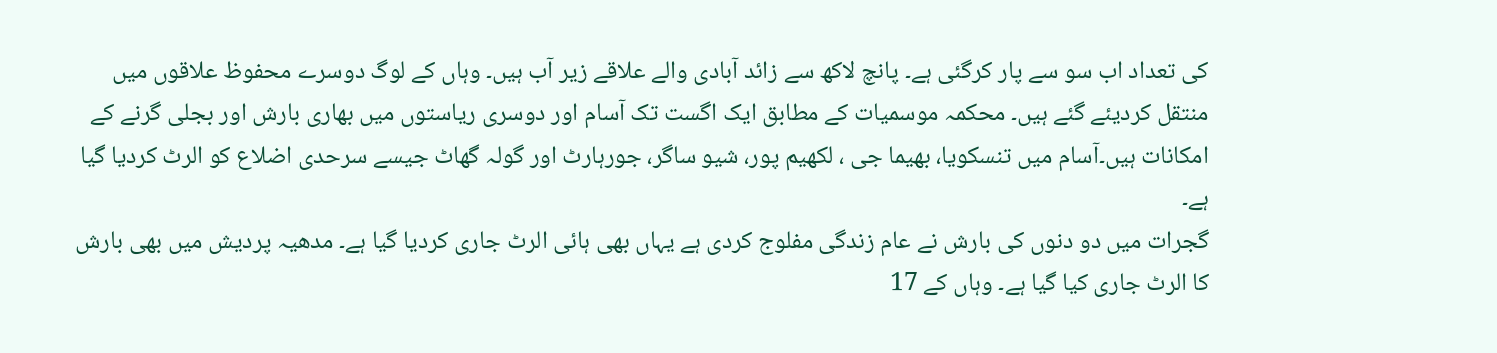کی تعداد اب سو سے پار کرگئی ہے۔ پانچ لاکھ سے زائد آبادی والے علاقے زیر آب ہیں۔ وہاں کے لوگ دوسرے محفوظ علاقوں میں منتقل کردیئے گئے ہیں۔ محکمہ موسمیات کے مطابق ایک اگست تک آسام اور دوسری ریاستوں میں بھاری بارش اور بجلی گرنے کے امکانات ہیں۔آسام میں تنسکویا، بھیما جی ، لکھیم پور، شیو ساگر، جورہارٹ اور گولہ گھاٹ جیسے سرحدی اضلاع کو الرٹ کردیا گیا ہے۔
گجرات میں دو دنوں کی بارش نے عام زندگی مفلوج کردی ہے یہاں بھی ہائی الرٹ جاری کردیا گیا ہے۔ مدھیہ پردیش میں بھی بارش کا الرٹ جاری کیا گیا ہے۔ وہاں کے 17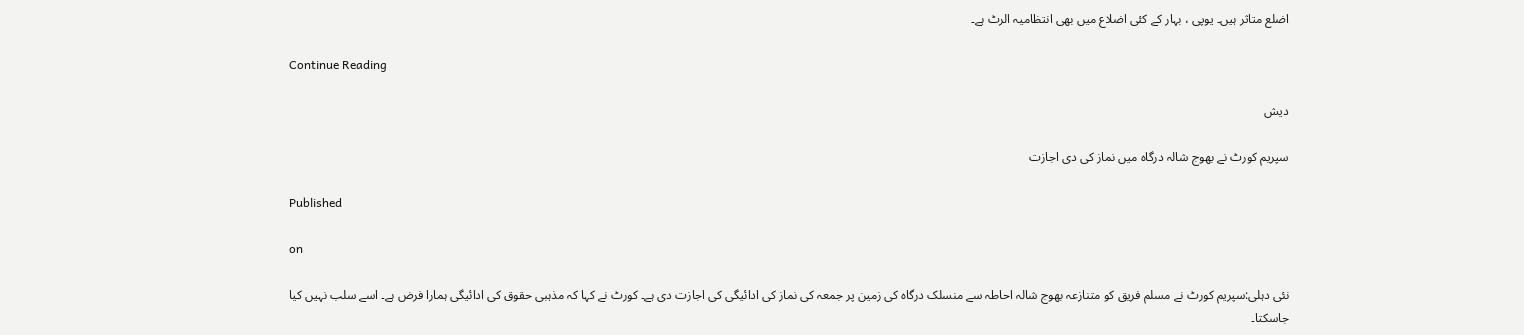اضلع متاثر ہیں۔ یوپی ، بہار کے کئی اضلاع میں بھی انتظامیہ الرٹ ہے۔

Continue Reading

دیش

سپریم کورٹ نے بھوج شالہ درگاہ میں نماز کی دی اجازت

Published

on

نئی دہلی:سپریم کورٹ نے مسلم فریق کو متنازعہ بھوج شالہ احاطہ سے منسلک درگاہ کی زمین پر جمعہ کی نماز کی ادائیگی کی اجازت دی ہے۔ کورٹ نے کہا کہ مذہبی حقوق کی ادائیگی ہمارا فرض ہے۔ اسے سلب نہیں کیا جاسکتا۔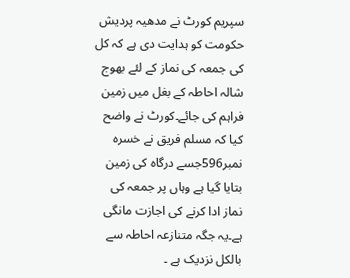سپریم کورٹ نے مدھیہ پردیش حکومت کو ہدایت دی ہے کہ کل کی جمعہ کی نماز کے لئے بھوج شالہ احاطہ کے بغل میں زمین فراہم کی جائے۔کورٹ نے واضح کیا کہ مسلم فریق نے خسرہ نمبر596جسے درگاہ کی زمین بتایا گیا ہے وہاں پر جمعہ کی نماز ادا کرنے کی اجازت مانگی ہے۔یہ جگہ متنازعہ احاطہ سے بالکل نزدیک ہے ۔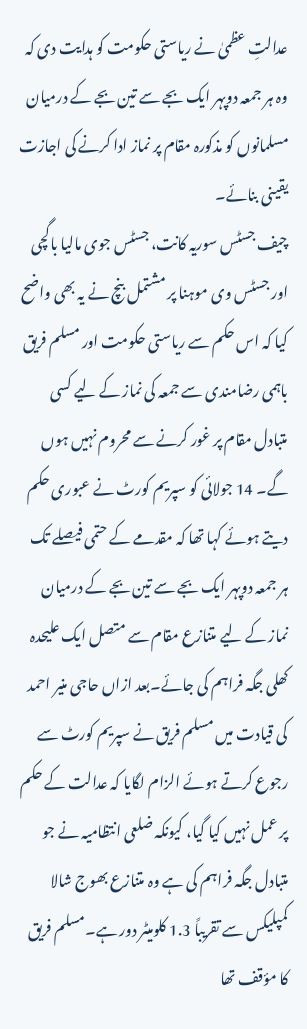عدالتِ عظمیٰ نے ریاستی حکومت کو ہدایت دی کہ وہ ہر جمعہ دوپہر ایک بجے سے تین بجے کے درمیان مسلمانوں کو مذکورہ مقام پر نماز ادا کرنے کی اجازت یقینی بنائے۔
چیف جسٹس سوریہ کانت، جسٹس جوی مالیا باگچی اور جسٹس وی موہنا پر مشتمل بنچ نے یہ بھی واضح کیا کہ اس حکم سے ریاستی حکومت اور مسلم فریق باہمی رضامندی سے جمعہ کی نماز کے لیے کسی متبادل مقام پر غور کرنے سے محروم نہیں ہوں گے۔ 14 جولائی کو سپریم کورٹ نے عبوری حکم دیتے ہوئے کہا تھا کہ مقدمے کے حتمی فیصلے تک ہر جمعہ دوپہر ایک بجے سے تین بجے کے درمیان نماز کے لیے متنازع مقام سے متصل ایک علیحدہ کھلی جگہ فراہم کی جائے۔بعد ازاں حاجی منیر احمد کی قیادت میں مسلم فریق نے سپریم کورٹ سے رجوع کرتے ہوئے الزام لگایا کہ عدالت کے حکم پر عمل نہیں کیا گیا، کیونکہ ضلعی انتظامیہ نے جو متبادل جگہ فراہم کی ہے وہ متنازع بھوج شالا کمپلیکس سے تقریباً 1.3 کلومیٹر دور ہے۔مسلم فریق کا مؤقف تھا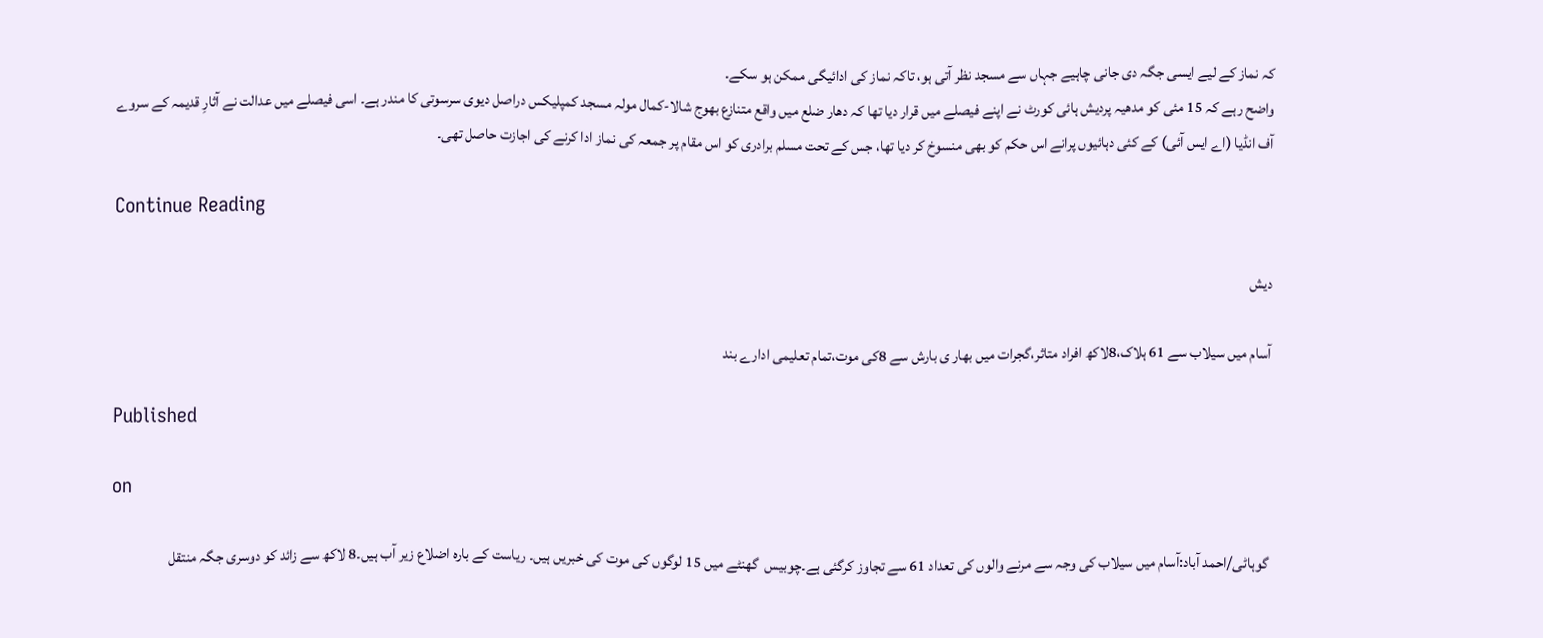کہ نماز کے لیے ایسی جگہ دی جانی چاہیے جہاں سے مسجد نظر آتی ہو، تاکہ نماز کی ادائیگی ممکن ہو سکے۔
واضح رہے کہ 15 مئی کو مدھیہ پردیش ہائی کورٹ نے اپنے فیصلے میں قرار دیا تھا کہ دھار ضلع میں واقع متنازع بھوج شالا-کمال مولہ مسجد کمپلیکس دراصل دیوی سرسوتی کا مندر ہے۔ اسی فیصلے میں عدالت نے آثارِ قدیمہ کے سروے آف انڈیا (اے ایس آئی) کے کئی دہائیوں پرانے اس حکم کو بھی منسوخ کر دیا تھا، جس کے تحت مسلم برادری کو اس مقام پر جمعہ کی نماز ادا کرنے کی اجازت حاصل تھی۔

Continue Reading

دیش

آسام میں سیلاب سے 61 ہلاک،8لاکھ افراد متاثر،گجرات میں بھار ی بارش سے 8کی موت،تمام تعلیمی ادارے بند

Published

on

گوہاٹی/احمد آباد:آسام میں سیلاب کی وجہ سے مرنے والوں کی تعداد 61 سے تجاوز کرگئی ہے۔چوبیس  گھنٹے میں 15 لوگوں کی موت کی خبریں ہیں۔ ریاست کے بارہ اضلاع زیر آب ہیں۔8 لاکھ سے زائد کو دوسری جگہ منتقل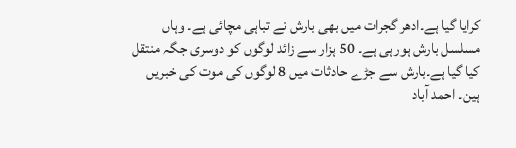کرایا گیا ہے۔ادھر گجرات میں بھی بارش نے تباہی مچائی ہے۔ وہاں مسلسل بارش ہورہی ہے۔ 50 ہزار سے زائد لوگوں کو دوسری جگہ منتقل کیا گیا ہے۔بارش سے جڑے حادثات میں 8 لوگوں کی موت کی خبریں ہین۔ احمد آباد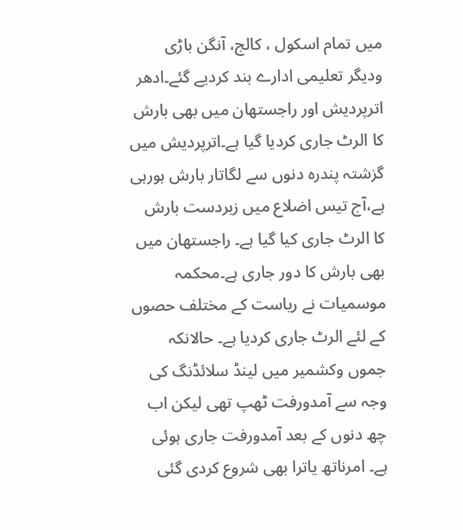میں تمام اسکول ، کالج، آنگن باڑی ودیگر تعلیمی ادارے بند کردیے گئے۔ادھر اترپردیش اور راجستھان میں بھی بارش کا الرٹ جاری کردیا گیا ہے۔اترپردیش میں گزشتہ پندرہ دنوں سے لگاتار بارش ہورہی ہے،آج تیس اضلاع میں زبردست بارش کا الرٹ جاری کیا گیا ہے۔ راجستھان میں بھی بارش کا دور جاری ہے۔محکمہ موسمیات نے ریاست کے مختلف حصوں کے لئے الرٹ جاری کردیا ہے۔ حالانکہ جموں وکشمیر میں لینڈ سلائڈنگ کی وجہ سے آمدورفت ٹھپ تھی لیکن اب چھ دنوں کے بعد آمدورفت جاری ہوئی ہے۔ امرناتھ یاترا بھی شروع کردی گئی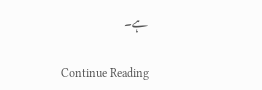ہے۔

Continue Reading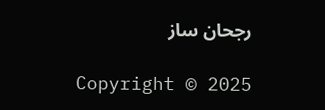رجحان ساز

Copyright © 2025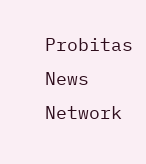Probitas News Network